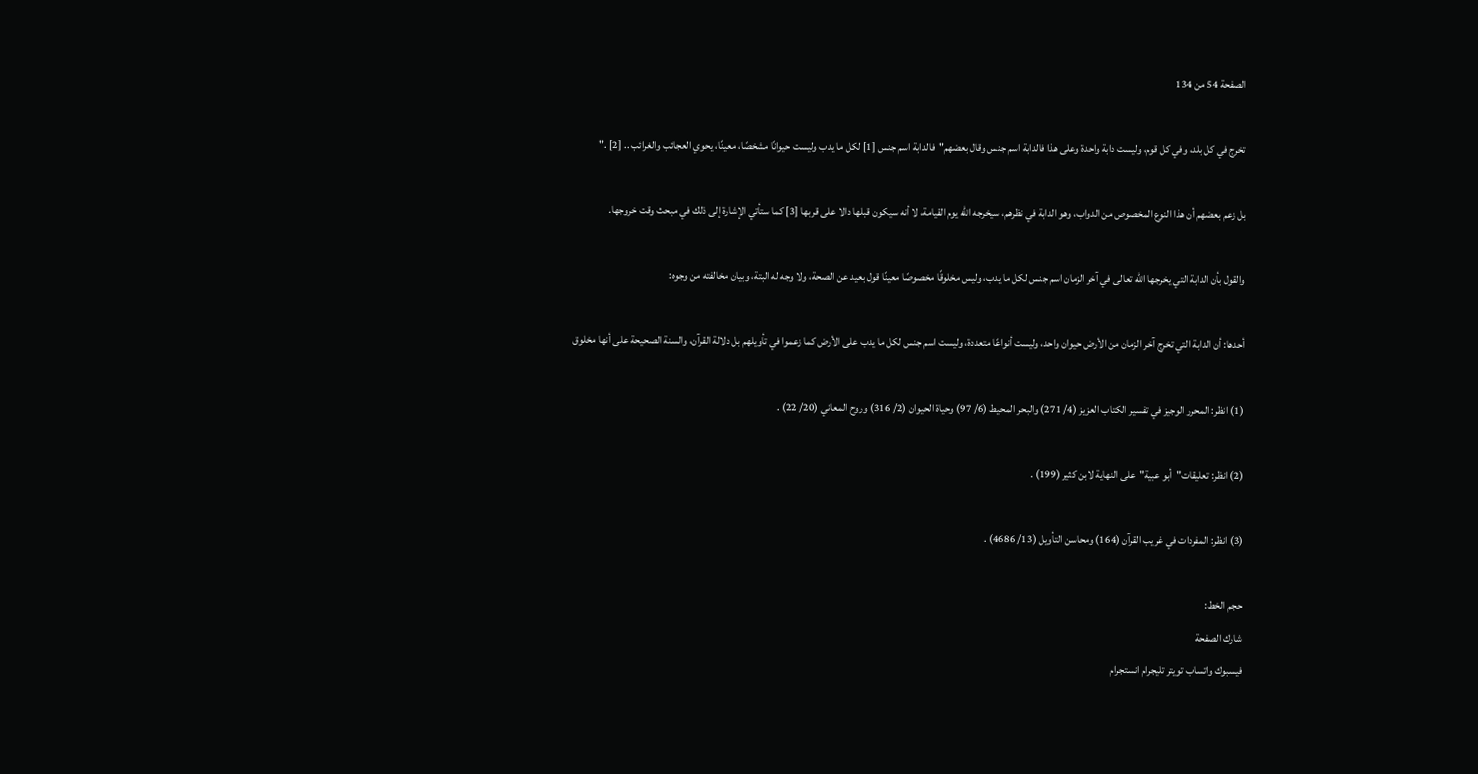الصفحة 54 من 134

تخرج في كل بلد، وفي كل قوم، وليست دابة واحدة وعلى هذا فالدابة اسم جنس وقال بعضهم"فالدابة اسم جنس [1] لكل ما يدب وليست حيوانًا مشخصًا، معينًا، يحوي العجائب والغرائب .. [2] ."

بل زعم بعضهم أن هذا النوع المخصوص من الدواب، وهو الدابة في نظرهم، سيخرجه الله يوم القيامة، لا أنه سيكون قبلها دالا على قربها [3] كما ستأتي الإشارة إلى ذلك في مبحث وقت خروجها.

والقول بأن الدابة التي يخرجها الله تعالى في آخر الزمان اسم جنس لكل ما يدب، وليس مخلوقًا مخصوصًا معينًا قول بعيد عن الصحة، ولا وجه له البتة، وبيان مخالفته من وجوه:

أحدها: أن الدابة التي تخرج آخر الزمان من الأرض حيوان واحد، وليست أنواعًا متعددة، وليست اسم جنس لكل ما يدب على الأرض كما زعموا في تأويلهم بل دلالة القرآن، والسنة الصحيحة على أنها مخلوق

(1) انظر: المحرر الوجيز في تفسير الكتاب العزيز (4/ 271) والبحر المحيط (6/ 97) وحياة الحيوان (2/ 316) وروح المعاني (20/ 22) .

(2) انظر: تعليقات"أبو عبية"على النهاية لابن كثير (199) .

(3) انظر: المفردات في غريب القرآن (164) ومحاسن التأويل (13/ 4686) .

حجم الخط:
شارك الصفحة
فيسبوك واتساب تويتر تليجرام انستجرام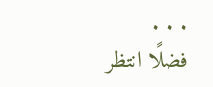. . .
فضلًا انتظر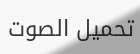تحميل الصوت